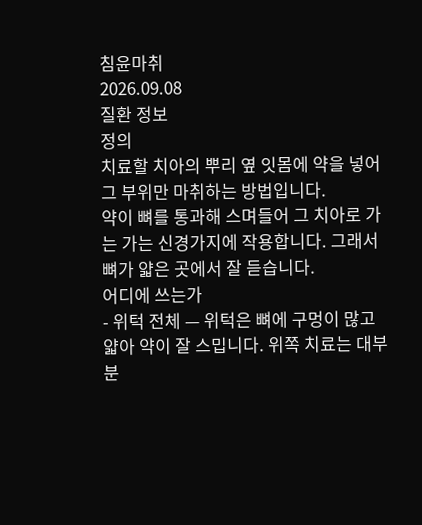침윤마취
2026.09.08
질환 정보
정의
치료할 치아의 뿌리 옆 잇몸에 약을 넣어 그 부위만 마취하는 방법입니다.
약이 뼈를 통과해 스며들어 그 치아로 가는 가는 신경가지에 작용합니다. 그래서 뼈가 얇은 곳에서 잘 듣습니다.
어디에 쓰는가
- 위턱 전체 — 위턱은 뼈에 구멍이 많고 얇아 약이 잘 스밉니다. 위쪽 치료는 대부분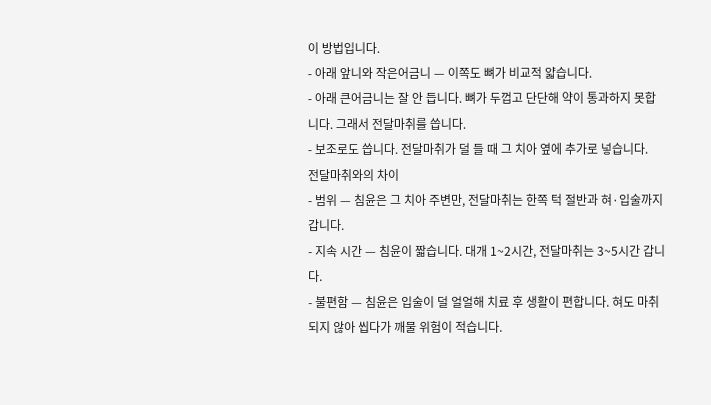이 방법입니다.
- 아래 앞니와 작은어금니 — 이쪽도 뼈가 비교적 얇습니다.
- 아래 큰어금니는 잘 안 듭니다. 뼈가 두껍고 단단해 약이 통과하지 못합니다. 그래서 전달마취를 씁니다.
- 보조로도 씁니다. 전달마취가 덜 들 때 그 치아 옆에 추가로 넣습니다.
전달마취와의 차이
- 범위 — 침윤은 그 치아 주변만, 전달마취는 한쪽 턱 절반과 혀·입술까지 갑니다.
- 지속 시간 — 침윤이 짧습니다. 대개 1~2시간, 전달마취는 3~5시간 갑니다.
- 불편함 — 침윤은 입술이 덜 얼얼해 치료 후 생활이 편합니다. 혀도 마취되지 않아 씹다가 깨물 위험이 적습니다.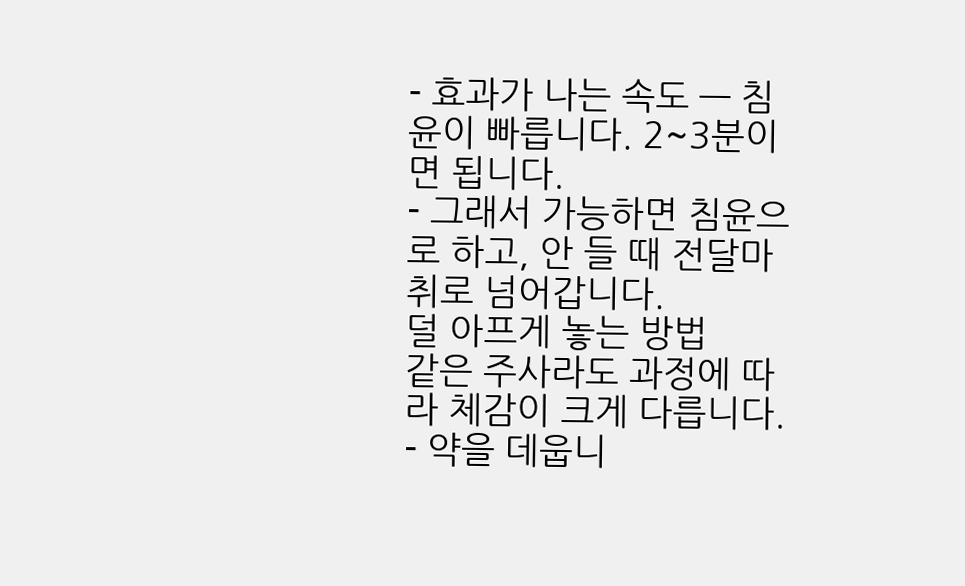- 효과가 나는 속도 — 침윤이 빠릅니다. 2~3분이면 됩니다.
- 그래서 가능하면 침윤으로 하고, 안 들 때 전달마취로 넘어갑니다.
덜 아프게 놓는 방법
같은 주사라도 과정에 따라 체감이 크게 다릅니다.
- 약을 데웁니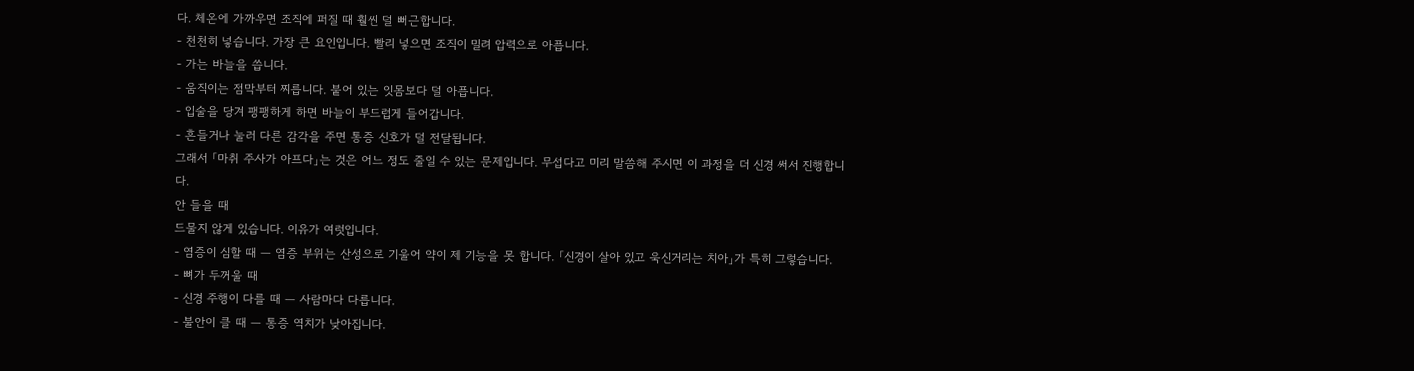다. 체온에 가까우면 조직에 퍼질 때 훨씬 덜 뻐근합니다.
- 천천히 넣습니다. 가장 큰 요인입니다. 빨리 넣으면 조직이 밀려 압력으로 아픕니다.
- 가는 바늘을 씁니다.
- 움직이는 점막부터 찌릅니다. 붙어 있는 잇몸보다 덜 아픕니다.
- 입술을 당겨 팽팽하게 하면 바늘이 부드럽게 들어갑니다.
- 흔들거나 눌러 다른 감각을 주면 통증 신호가 덜 전달됩니다.
그래서 「마취 주사가 아프다」는 것은 어느 정도 줄일 수 있는 문제입니다. 무섭다고 미리 말씀해 주시면 이 과정을 더 신경 써서 진행합니다.
안 들을 때
드물지 않게 있습니다. 이유가 여럿입니다.
- 염증이 심할 때 — 염증 부위는 산성으로 기울어 약이 제 기능을 못 합니다. 「신경이 살아 있고 욱신거리는 치아」가 특히 그렇습니다.
- 뼈가 두꺼울 때
- 신경 주행이 다를 때 — 사람마다 다릅니다.
- 불안이 클 때 — 통증 역치가 낮아집니다.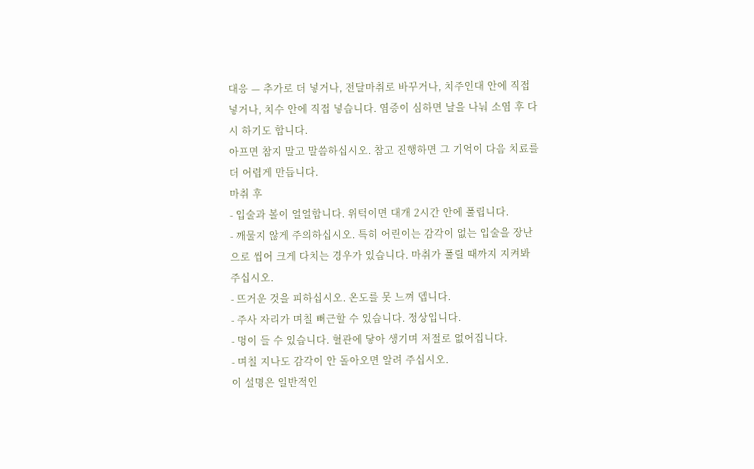대응 — 추가로 더 넣거나, 전달마취로 바꾸거나, 치주인대 안에 직접 넣거나, 치수 안에 직접 넣습니다. 염증이 심하면 날을 나눠 소염 후 다시 하기도 합니다.
아프면 참지 말고 말씀하십시오. 참고 진행하면 그 기억이 다음 치료를 더 어렵게 만듭니다.
마취 후
- 입술과 볼이 얼얼합니다. 위턱이면 대개 2시간 안에 풀립니다.
- 깨물지 않게 주의하십시오. 특히 어린이는 감각이 없는 입술을 장난으로 씹어 크게 다치는 경우가 있습니다. 마취가 풀릴 때까지 지켜봐 주십시오.
- 뜨거운 것을 피하십시오. 온도를 못 느껴 뎁니다.
- 주사 자리가 며칠 뻐근할 수 있습니다. 정상입니다.
- 멍이 들 수 있습니다. 혈관에 닿아 생기며 저절로 없어집니다.
- 며칠 지나도 감각이 안 돌아오면 알려 주십시오.
이 설명은 일반적인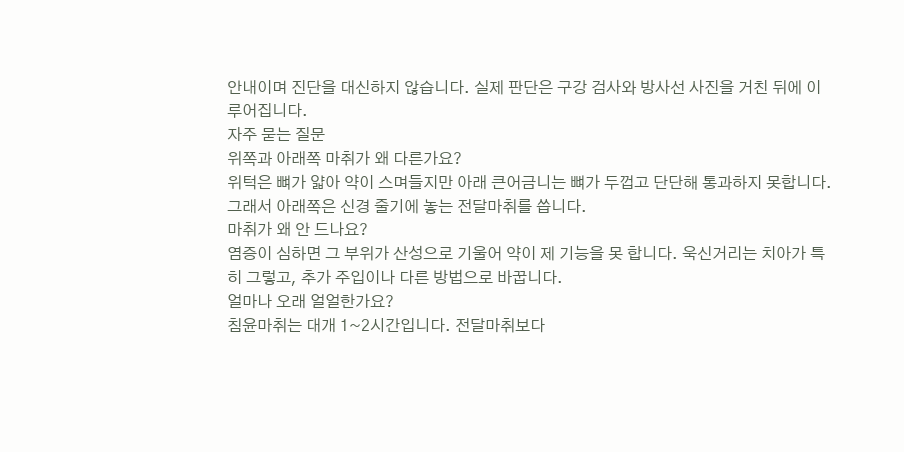안내이며 진단을 대신하지 않습니다. 실제 판단은 구강 검사와 방사선 사진을 거친 뒤에 이루어집니다.
자주 묻는 질문
위쪽과 아래쪽 마취가 왜 다른가요?
위턱은 뼈가 얇아 약이 스며들지만 아래 큰어금니는 뼈가 두껍고 단단해 통과하지 못합니다. 그래서 아래쪽은 신경 줄기에 놓는 전달마취를 씁니다.
마취가 왜 안 드나요?
염증이 심하면 그 부위가 산성으로 기울어 약이 제 기능을 못 합니다. 욱신거리는 치아가 특히 그렇고, 추가 주입이나 다른 방법으로 바꿉니다.
얼마나 오래 얼얼한가요?
침윤마취는 대개 1~2시간입니다. 전달마취보다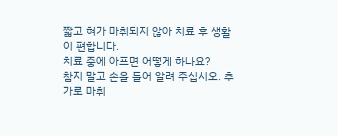짧고 혀가 마취되지 않아 치료 후 생활이 편합니다.
치료 중에 아프면 어떻게 하나요?
참지 말고 손을 들어 알려 주십시오. 추가로 마취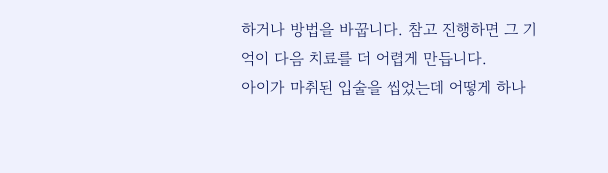하거나 방법을 바꿉니다. 참고 진행하면 그 기억이 다음 치료를 더 어렵게 만듭니다.
아이가 마취된 입술을 씹었는데 어떻게 하나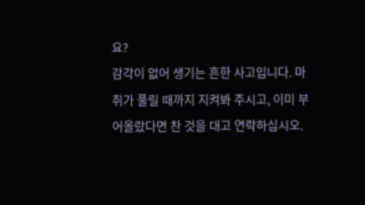요?
감각이 없어 생기는 흔한 사고입니다. 마취가 풀릴 때까지 지켜봐 주시고, 이미 부어올랐다면 찬 것을 대고 연락하십시오.